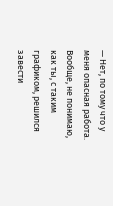— Нет, по тому что у меня опасная работа. Вообще, не понимаю, как ты, с таким графиком, решился завести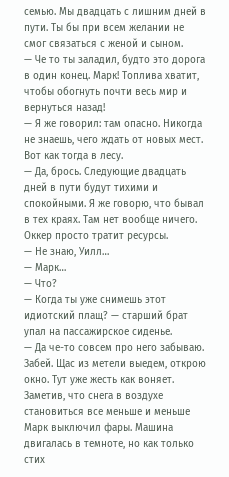семью. Мы двадцать с лишним дней в пути. Ты бы при всем желании не смог связаться с женой и сыном.
— Че то ты заладил, будто это дорога в один конец. Марк! Топлива хватит, чтобы обогнуть почти весь мир и вернуться назад!
— Я же говорил: там опасно. Никогда не знаешь, чего ждать от новых мест. Вот как тогда в лесу.
— Да, брось. Следующие двадцать дней в пути будут тихими и спокойными. Я же говорю, что бывал в тех краях. Там нет вообще ничего. Оккер просто тратит ресурсы.
— Не знаю, Уилл…
— Марк…
— Что?
— Когда ты уже снимешь этот идиотский плащ? — старший брат упал на пассажирское сиденье.
— Да че-то совсем про него забываю. Забей. Щас из метели выедем, открою окно. Тут уже жесть как воняет.
Заметив, что снега в воздухе становиться все меньше и меньше Марк выключил фары. Машина двигалась в темноте, но как только стих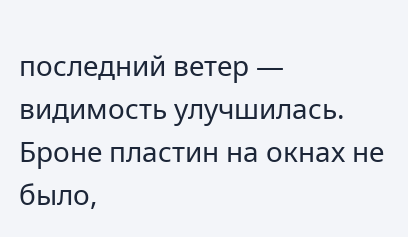последний ветер — видимость улучшилась. Броне пластин на окнах не было,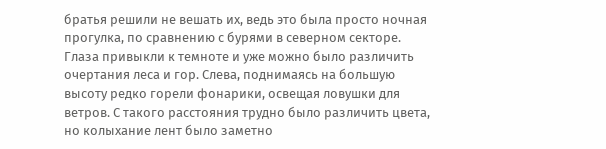братья решили не вешать их, ведь это была просто ночная прогулка, по сравнению с бурями в северном секторе.
Глаза привыкли к темноте и уже можно было различить очертания леса и гор. Слева, поднимаясь на большую высоту редко горели фонарики, освещая ловушки для ветров. С такого расстояния трудно было различить цвета, но колыхание лент было заметно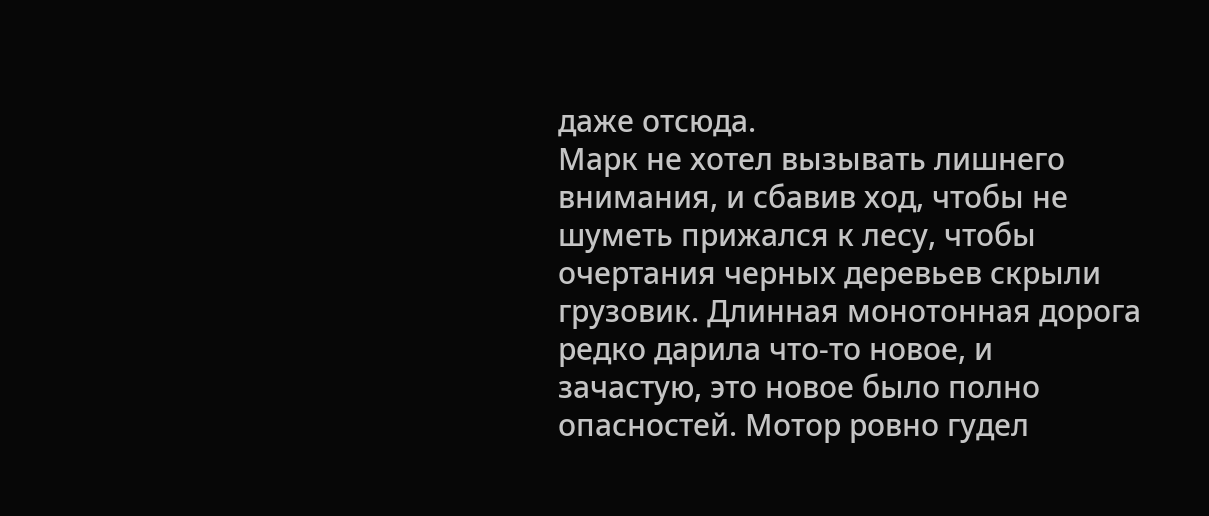даже отсюда.
Марк не хотел вызывать лишнего внимания, и сбавив ход, чтобы не шуметь прижался к лесу, чтобы очертания черных деревьев скрыли грузовик. Длинная монотонная дорога редко дарила что-то новое, и зачастую, это новое было полно опасностей. Мотор ровно гудел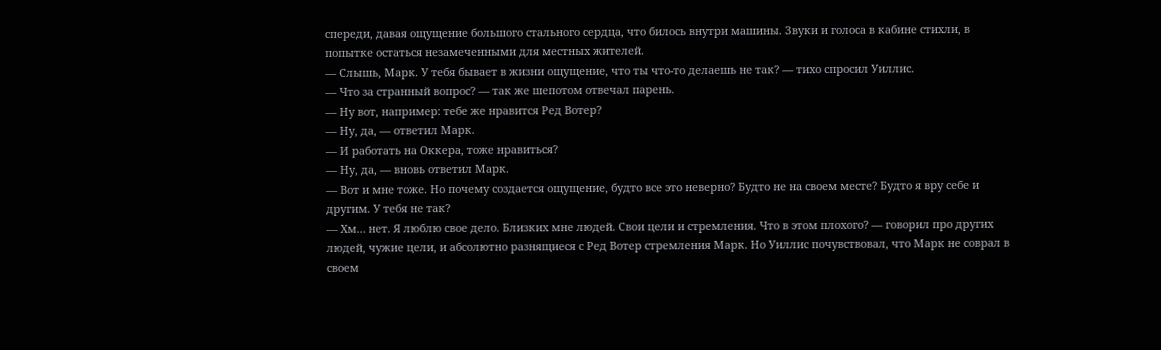спереди, давая ощущение большого стального сердца, что билось внутри машины. Звуки и голоса в кабине стихли, в попытке остаться незамеченными для местных жителей.
— Слышь, Марк. У тебя бывает в жизни ощущение, что ты что-то делаешь не так? — тихо спросил Уиллис.
— Что за странный вопрос? — так же шепотом отвечал парень.
— Ну вот, например: тебе же нравится Ред Вотер?
— Ну, да, — ответил Марк.
— И работать на Оккера, тоже нравиться?
— Ну, да, — вновь ответил Марк.
— Вот и мне тоже. Но почему создается ощущение, будто все это неверно? Будто не на своем месте? Будто я вру себе и другим. У тебя не так?
— Хм… нет. Я люблю свое дело. Близких мне людей. Свои цели и стремления. Что в этом плохого? — говорил про других людей, чужие цели, и абсолютно разнящиеся с Ред Вотер стремления Марк. Но Уиллис почувствовал, что Марк не соврал в своем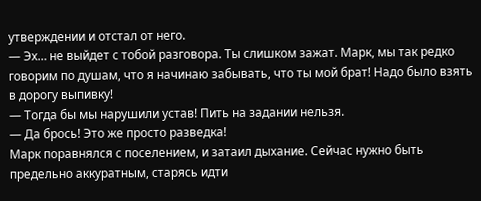утверждении и отстал от него.
— Эх… не выйдет с тобой разговора. Ты слишком зажат. Марк, мы так редко говорим по душам, что я начинаю забывать, что ты мой брат! Надо было взять в дорогу выпивку!
— Тогда бы мы нарушили устав! Пить на задании нельзя.
— Да брось! Это же просто разведка!
Марк поравнялся с поселением, и затаил дыхание. Сейчас нужно быть предельно аккуратным, старясь идти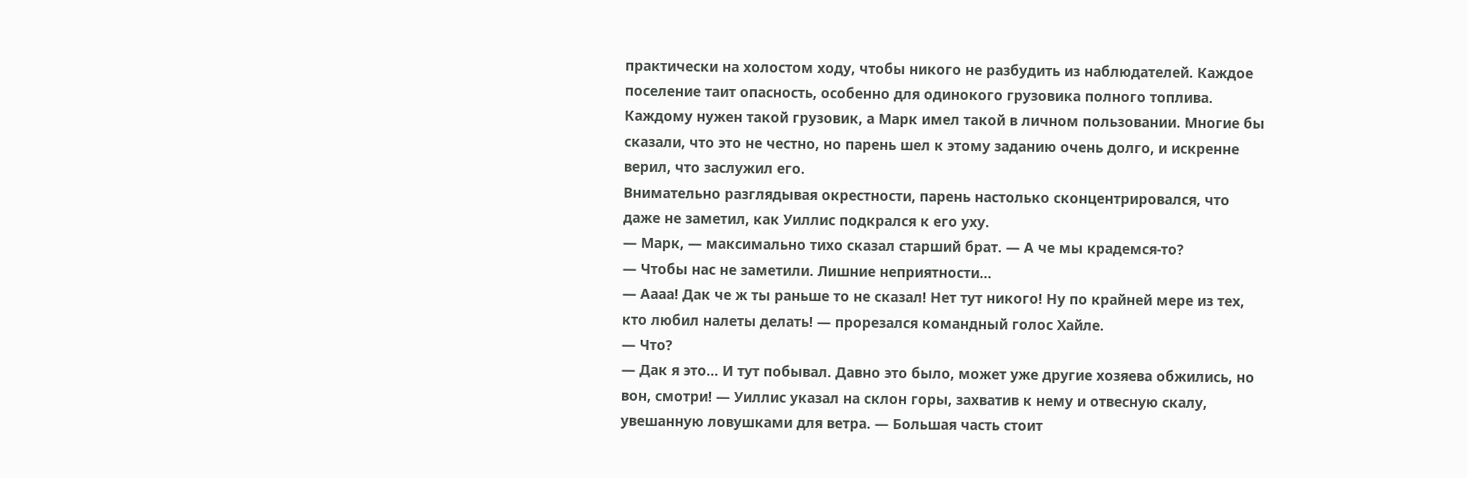практически на холостом ходу, чтобы никого не разбудить из наблюдателей. Каждое поселение таит опасность, особенно для одинокого грузовика полного топлива. Каждому нужен такой грузовик, а Марк имел такой в личном пользовании. Многие бы сказали, что это не честно, но парень шел к этому заданию очень долго, и искренне верил, что заслужил его.
Внимательно разглядывая окрестности, парень настолько сконцентрировался, что даже не заметил, как Уиллис подкрался к его уху.
— Марк, — максимально тихо сказал старший брат. — А че мы крадемся-то?
— Чтобы нас не заметили. Лишние неприятности…
— Аааа! Дак че ж ты раньше то не сказал! Нет тут никого! Ну по крайней мере из тех, кто любил налеты делать! — прорезался командный голос Хайле.
— Что?
— Дак я это… И тут побывал. Давно это было, может уже другие хозяева обжились, но вон, смотри! — Уиллис указал на склон горы, захватив к нему и отвесную скалу, увешанную ловушками для ветра. — Большая часть стоит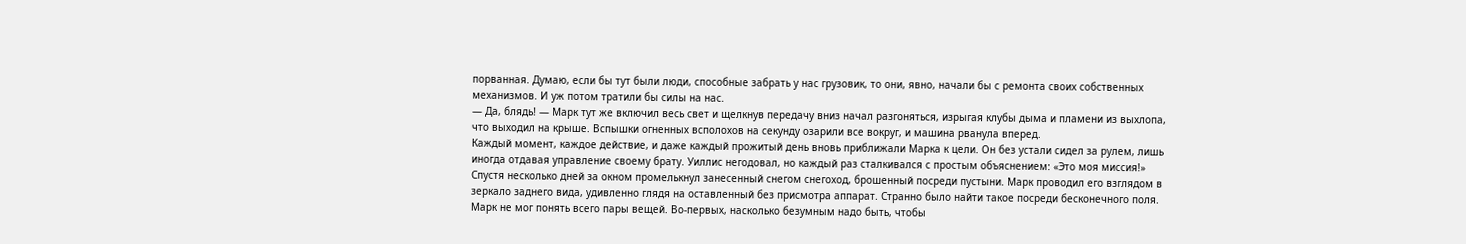порванная. Думаю, если бы тут были люди, способные забрать у нас грузовик, то они, явно, начали бы с ремонта своих собственных механизмов. И уж потом тратили бы силы на нас.
— Да, блядь! — Марк тут же включил весь свет и щелкнув передачу вниз начал разгоняться, изрыгая клубы дыма и пламени из выхлопа, что выходил на крыше. Вспышки огненных всполохов на секунду озарили все вокруг, и машина рванула вперед.
Каждый момент, каждое действие, и даже каждый прожитый день вновь приближали Марка к цели. Он без устали сидел за рулем, лишь иногда отдавая управление своему брату. Уиллис негодовал, но каждый раз сталкивался с простым объяснением: «Это моя миссия!»
Спустя несколько дней за окном промелькнул занесенный снегом снегоход, брошенный посреди пустыни. Марк проводил его взглядом в зеркало заднего вида, удивленно глядя на оставленный без присмотра аппарат. Странно было найти такое посреди бесконечного поля. Марк не мог понять всего пары вещей. Во-первых, насколько безумным надо быть, чтобы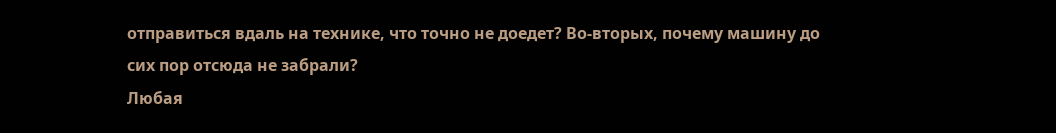отправиться вдаль на технике, что точно не доедет? Во-вторых, почему машину до сих пор отсюда не забрали?
Любая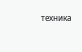техника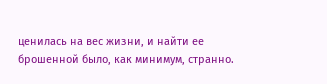ценилась на вес жизни, и найти ее брошенной было, как минимум, странно.